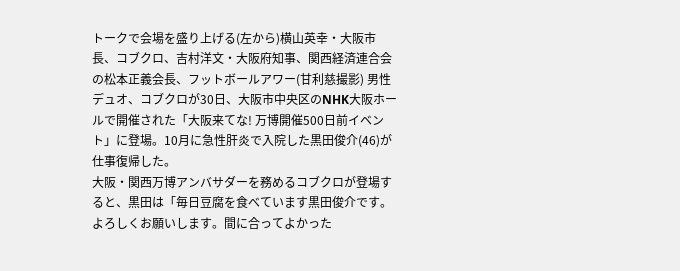トークで会場を盛り上げる(左から)横山英幸・大阪市長、コブクロ、吉村洋文・大阪府知事、関西経済連合会の松本正義会長、フットボールアワー(甘利慈撮影) 男性デュオ、コブクロが30日、大阪市中央区のNHK大阪ホールで開催された「大阪来てな! 万博開催500日前イベント」に登場。10月に急性肝炎で入院した黒田俊介(46)が仕事復帰した。
大阪・関西万博アンバサダーを務めるコブクロが登場すると、黒田は「毎日豆腐を食べています黒田俊介です。よろしくお願いします。間に合ってよかった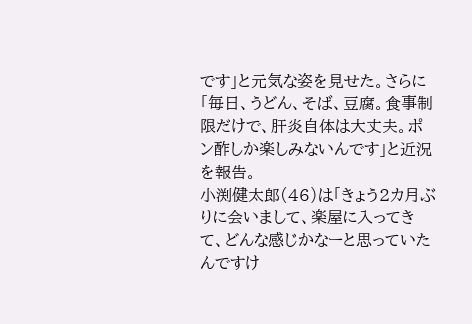です」と元気な姿を見せた。さらに「毎日、うどん、そば、豆腐。食事制限だけで、肝炎自体は大丈夫。ポン酢しか楽しみないんです」と近況を報告。
小渕健太郎(46)は「きょう2カ月ぶりに会いまして、楽屋に入ってきて、どんな感じかなーと思っていたんですけ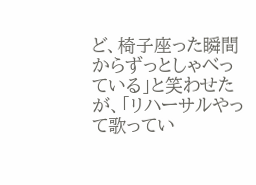ど、椅子座った瞬間からずっとしゃべっている」と笑わせたが、「リハーサルやって歌ってい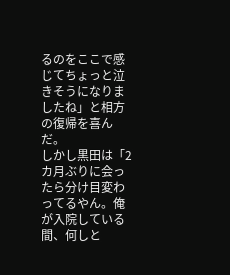るのをここで感じてちょっと泣きそうになりましたね」と相方の復帰を喜んだ。
しかし黒田は「2カ月ぶりに会ったら分け目変わってるやん。俺が入院している間、何しと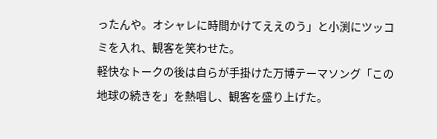ったんや。オシャレに時間かけてええのう」と小渕にツッコミを入れ、観客を笑わせた。
軽快なトークの後は自らが手掛けた万博テーマソング「この地球の続きを」を熱唱し、観客を盛り上げた。